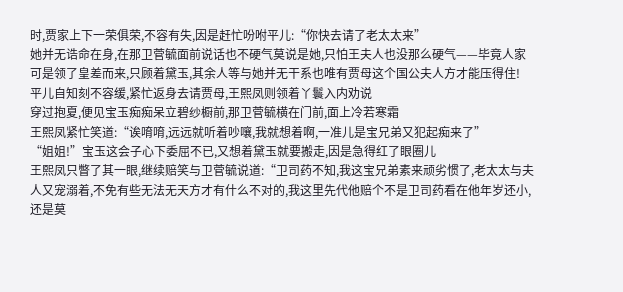时,贾家上下一荣俱荣,不容有失,因是赶忙吩咐平儿:“你快去请了老太太来”
她并无诰命在身,在那卫菅毓面前说话也不硬气莫说是她,只怕王夫人也没那么硬气——毕竟人家可是领了皇差而来,只顾着黛玉,其余人等与她并无干系也唯有贾母这个国公夫人方才能压得住!
平儿自知刻不容缓,紧忙返身去请贾母,王熙凤则领着丫鬟入内劝说
穿过抱夏,便见宝玉痴痴呆立碧纱橱前,那卫菅毓横在门前,面上冷若寒霜
王熙凤紧忙笑道:“诶唷唷,远远就听着吵嚷,我就想着啊,一准儿是宝兄弟又犯起痴来了”
“姐姐!”宝玉这会子心下委屈不已,又想着黛玉就要搬走,因是急得红了眼圈儿
王熙凤只瞥了其一眼,继续赔笑与卫菅毓说道:“卫司药不知,我这宝兄弟素来顽劣惯了,老太太与夫人又宠溺着,不免有些无法无天方才有什么不对的,我这里先代他赔个不是卫司药看在他年岁还小,还是莫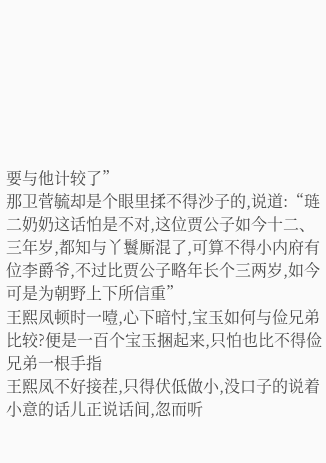要与他计较了”
那卫菅毓却是个眼里揉不得沙子的,说道:“琏二奶奶这话怕是不对,这位贾公子如今十二、三年岁,都知与丫鬟厮混了,可算不得小内府有位李爵爷,不过比贾公子略年长个三两岁,如今可是为朝野上下所信重”
王熙凤顿时一噎,心下暗忖,宝玉如何与俭兄弟比较?便是一百个宝玉捆起来,只怕也比不得俭兄弟一根手指
王熙凤不好接茬,只得伏低做小,没口子的说着小意的话儿正说话间,忽而听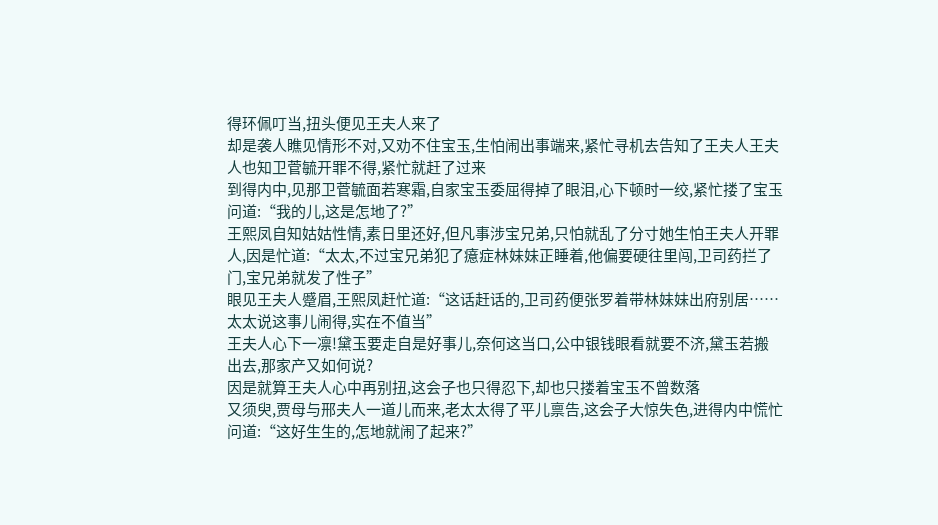得环佩叮当,扭头便见王夫人来了
却是袭人瞧见情形不对,又劝不住宝玉,生怕闹出事端来,紧忙寻机去告知了王夫人王夫人也知卫菅毓开罪不得,紧忙就赶了过来
到得内中,见那卫菅毓面若寒霜,自家宝玉委屈得掉了眼泪,心下顿时一绞,紧忙搂了宝玉问道:“我的儿,这是怎地了?”
王熙凤自知姑姑性情,素日里还好,但凡事涉宝兄弟,只怕就乱了分寸她生怕王夫人开罪人,因是忙道:“太太,不过宝兄弟犯了癔症林妹妹正睡着,他偏要硬往里闯,卫司药拦了门,宝兄弟就发了性子”
眼见王夫人蹙眉,王熙凤赶忙道:“这话赶话的,卫司药便张罗着带林妹妹出府别居……太太说这事儿闹得,实在不值当”
王夫人心下一凛!黛玉要走自是好事儿,奈何这当口,公中银钱眼看就要不济,黛玉若搬出去,那家产又如何说?
因是就算王夫人心中再别扭,这会子也只得忍下,却也只搂着宝玉不曾数落
又须臾,贾母与邢夫人一道儿而来,老太太得了平儿禀告,这会子大惊失色,进得内中慌忙问道:“这好生生的,怎地就闹了起来?”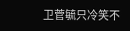卫菅毓只冷笑不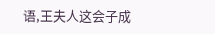语,王夫人这会子成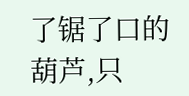了锯了口的葫芦,只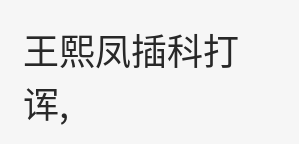王熙凤插科打诨,